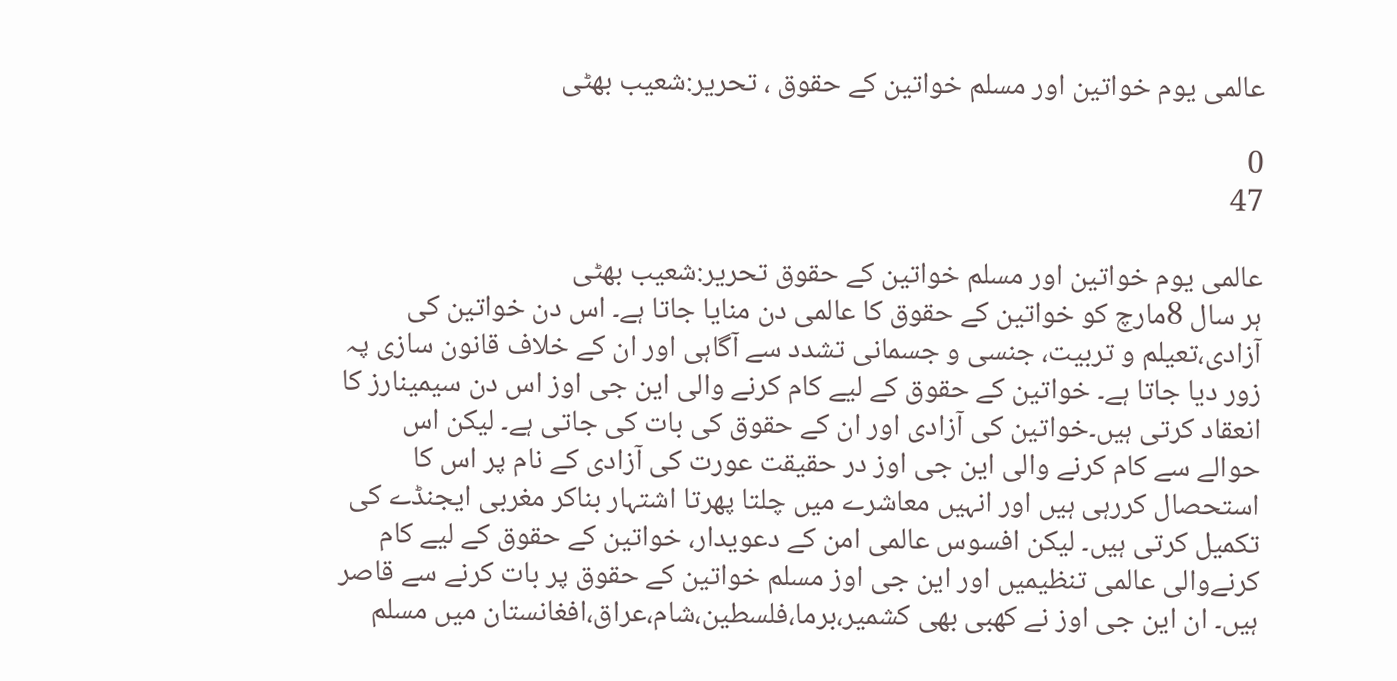عالمی یوم خواتین اور مسلم خواتین کے حقوق ، تحریر:شعیب بھٹی

0
47

عالمی یوم خواتین اور مسلم خواتین کے حقوق تحریر:شعیب بھٹی
ہر سال 8مارچ کو خواتین کے حقوق کا عالمی دن منایا جاتا ہے۔ اس دن خواتین کی آزادی،تعیلم و تربیت، جنسی و جسمانی تشدد سے آگاہی اور ان کے خلاف قانون سازی پہ زور دیا جاتا ہے۔ خواتین کے حقوق کے لیے کام کرنے والی این جی اوز اس دن سیمینارز کا انعقاد کرتی ہیں۔خواتین کی آزادی اور ان کے حقوق کی بات کی جاتی ہے۔ لیکن اس حوالے سے کام کرنے والی این جی اوز در حقیقت عورت کی آزادی کے نام پر اس کا استحصال کررہی ہیں اور انہیں معاشرے میں چلتا پھرتا اشتہار بناکر مغربی ایجنڈے کی تکمیل کرتی ہیں۔ لیکن افسوس عالمی امن کے دعویدار، خواتین کے حقوق کے لیے کام کرنےوالی عالمی تنظیمیں اور این جی اوز مسلم خواتین کے حقوق پر بات کرنے سے قاصر ہیں۔ ان این جی اوز نے کھبی بھی کشمیر،برما،فلسطین،شام،عراق،افغانستان میں مسلم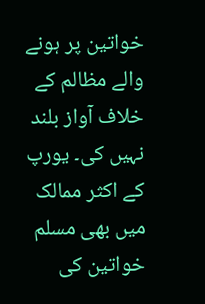خواتین پر ہونے والے مظالم کے خلاف آواز بلند نہیں کی۔ یورپ کے اکثر ممالک میں بھی مسلم خواتین کی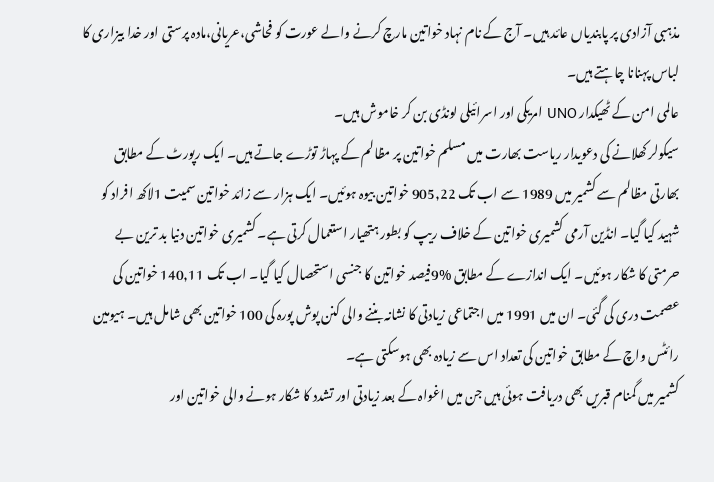مذہبی آزادی پر پابندیاں عائد ہیں۔ آج کے نام نہاد خواتین مارچ کرنے والے عورت کو فحاشی،عریانی،مادہ پرستی اور خدا بیزاری کا لباس پہنانا چاہتے ہیں۔
عالمی امن کے ٹھیکدار UNO امریکی اور اسرائيلی لونڈی بن کر خاموش ہیں۔
سیکولر کھلانے کی دعویدار ریاست بھارت میں مسلم خواتین پر مظالم کے پہاڑ توڑے جاتے ہیں۔ ایک رپورٹ کے مطابق بھارتی مظالم سے کشمیر میں 1989 سے اب تک 905,22 خواتین بیوہ ہوئیں۔ ایک ہزار سے زائد خواتین سمیت 1لاکھ افراد کو شہید کیا گیا۔ انڈین آرمی کشمیری خواتین کے خلاف ریپ کو بطور ہتھیار استعمال کرتی ہے۔ کشمیری خواتین دنیا بد ترین بے حرمتی کا شکار ہوئیں۔ ایک اندازے کے مطابق %9فیصد خواتین کا جنسی استحصال کیا گیا۔ اب تک 140,11 خواتین کی عصمت دری کی گئی۔ ان میں 1991 میں اجتماعی زیادتی کا نشانہ بننے والی کنن پوش پورہ کی 100 خواتین بھی شامل ہیں۔ ہیومین رائٹس واچ کے مطابق خواتین کی تعداد اس سے زیادہ بھی ہوسکتی ہے۔
کشمیر میں گمنام قبریں بھی دریافت ہوئی ہیں جن میں اغواہ کے بعد زیادتی اور تشدد کا شکار ہونے والی خواتین اور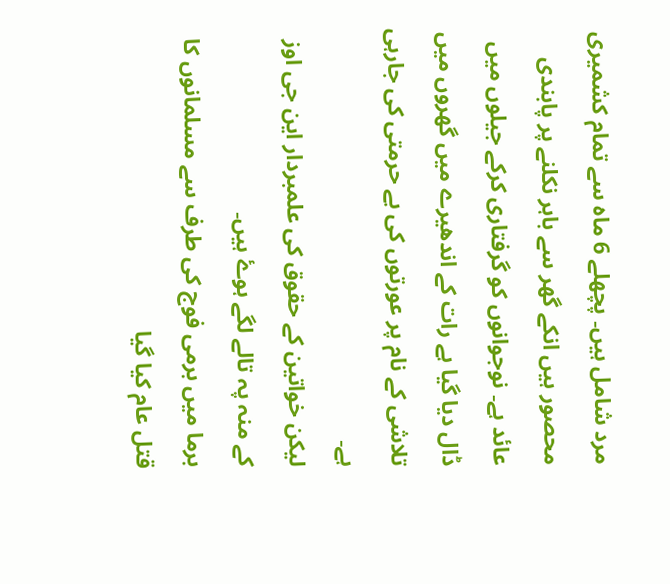مرد شامل ہیں۔ پچھلے 6 ماہ سے تمام کشمیری محصور ہیں انکے گھر سے باہر نکلنے پر پابندی عائد ہے۔ نوجوانوں کو گرفتاری کرکے جیلوں میں ڈال دیا گیا ہے رات کے اندھیرے میں گھروں میں تلاشی کے نام پر عورتوں کی بے حرمتی کی جارہی ہے۔
لیکن خواتین کے حقوق کی علمبردار این جی اوز کے منہ پہ تالے لگے ہوۓ ہیں۔
برما میں برمی فوج کی طرف سے مسلمانوں کا قتل عام کیا گیا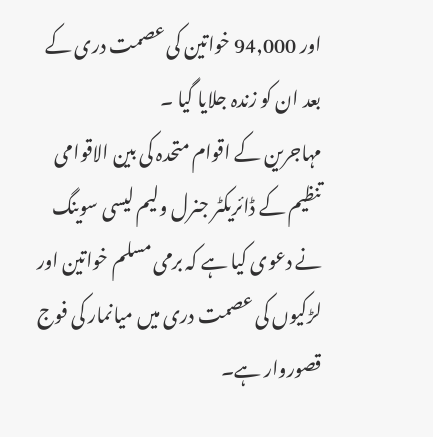اور 94,000 خواتین کی عصمت دری کے بعد ان کو زندہ جلایا گیا ۔
مہاجرین کے اقوام متحدہ کی بین الاقوامی تنظیم کے ڈائریکٹر جنرل ولیم لیسی سوینگ نے دعوی کیا ہے کہ برمی مسلم خواتین اور لڑکیوں کی عصمت دری میں میانمار کی فوج قصوروار ہے۔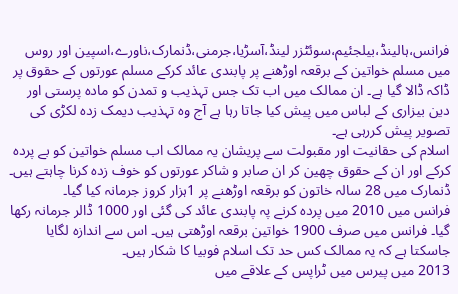فرانس،ہالینڈ،بیلجئیم،سوئٹزر لینڈ،آسڑیا،جرمنی،ڈنمارک،ناورے،اسپین اور روس میں مسلم خواتین کے برقعہ اوڑھنے پر پابندی عائد کرکے مسلم عورتوں کے حقوق پر ڈاکہ ڈالا گیا ہے۔ ان ممالک میں اب تک جس تہذیب و تمدن کو مادہ پرستی اور دین بیزاری کے لباس میں پیش کیا جاتا رہا ہے آج وہ تہذیب دیمک زدہ لکڑی کی تصویر پیش کررہی ہے۔
اسلام کی حقانیت اور مقبولت سے پریشان یہ ممالک اب مسلم خواتین کو بے پردہ کرکے اور ان کے حقوق چھین کر ان صابر و شاکر عورتوں کو خوف زدہ کرنا چاہتے ہیں۔
ڈنمارک میں 28 سالہ خاتون کو برقعہ اوڑھنے پر 1ہزار کروز جرمانہ کیا گیا۔
فرانس میں 2010 میں پردہ کرنے پہ پابندی عائد کی گئی اور 1000 ڈالر جرمانہ رکھا گیا۔ فرانس میں صرف 1900 خواتین برقعہ اوڑھتی ہیں۔ اس سے اندازہ لگایا جاسکتا ہے کہ یہ ممالک کس حد تک اسلام فوبیا کا شکار ہیں۔
2013 میں پیرس میں ٹراپس کے علاقے میں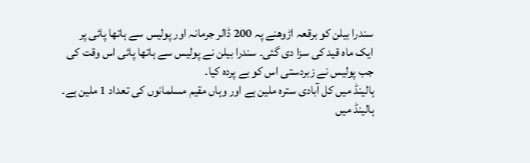سندرا بیلن کو برقعہ اڑوھنے پہ 200 ڈالر جرمانہ اور پولیس سے ہاتھا پائی پر ایک ماہ قید کی سزا دی گئی۔ سندرا بیلن نے پولیس سے ہاتھا پائی اس وقت کی جب پولیس نے زبردستی اس کو بے پردہ کیا۔
ہالینڈ میں کل آبادی سترہ ملین ہے اور وہاں مقیم مسلمانوں کی تعداد 1 ملین ہے۔ ہالینڈ میں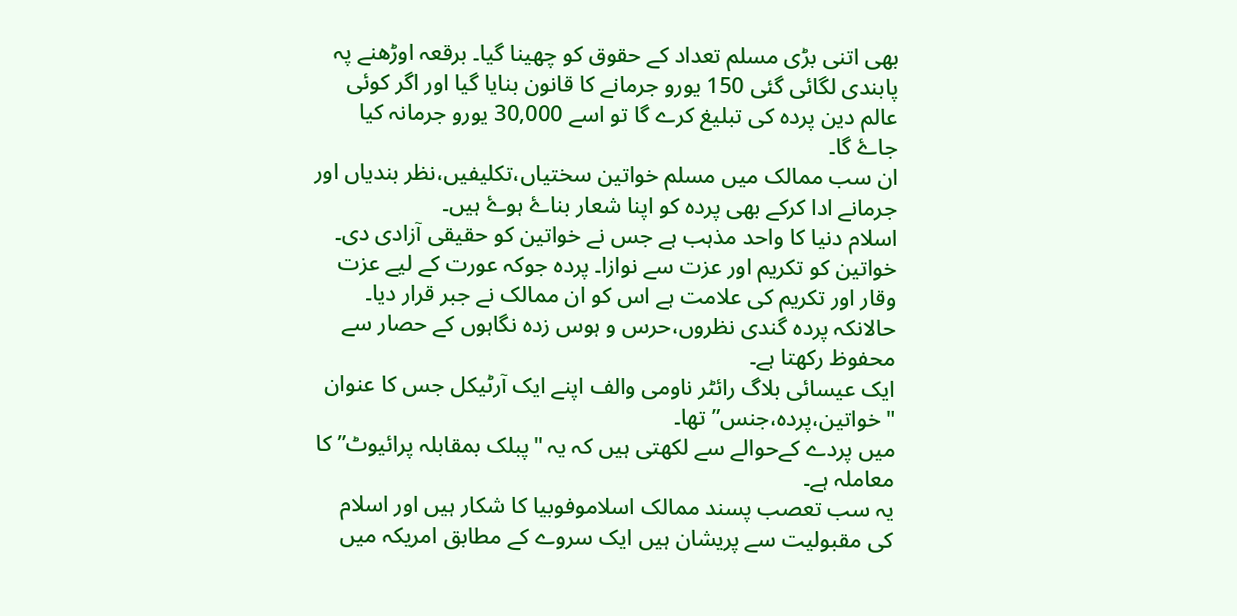بھی اتنی بڑی مسلم تعداد کے حقوق کو چھینا گیا۔ برقعہ اوڑھنے پہ پابندی لگائی گئی 150 یورو جرمانے کا قانون بنایا گیا اور اگر کوئی عالم دین پردہ کی تبلیغ کرے گا تو اسے 30,000 یورو جرمانہ کیا جاۓ گا۔
ان سب ممالک میں مسلم خواتین سختیاں،تکلیفیں،نظر بندیاں اور جرمانے ادا کرکے بھی پردہ کو اپنا شعار بناۓ ہوۓ ہیں۔
اسلام دنیا کا واحد مذہب ہے جس نے خواتین کو حقیقی آزادی دی۔ خواتین کو تکریم اور عزت سے نوازا۔ پردہ جوکہ عورت کے لیے عزت وقار اور تکریم کی علامت ہے اس کو ان ممالک نے جبر قرار دیا۔ حالانکہ پردہ گندی نظروں،حرس و ہوس زدہ نگاہوں کے حصار سے محفوظ رکھتا ہے۔
ایک عیسائی بلاگ رائٹر ناومی والف اپنے ایک آرٹیکل جس کا عنوان "خواتین،پردہ،جنس” تھا۔
میں پردے کےحوالے سے لکھتی ہیں کہ یہ "پبلک بمقابلہ پرائیوٹ” کا معاملہ ہے۔
یہ سب تعصب پسند ممالک اسلاموفوبیا کا شکار ہیں اور اسلام کی مقبولیت سے پریشان ہیں ایک سروے کے مطابق امریکہ میں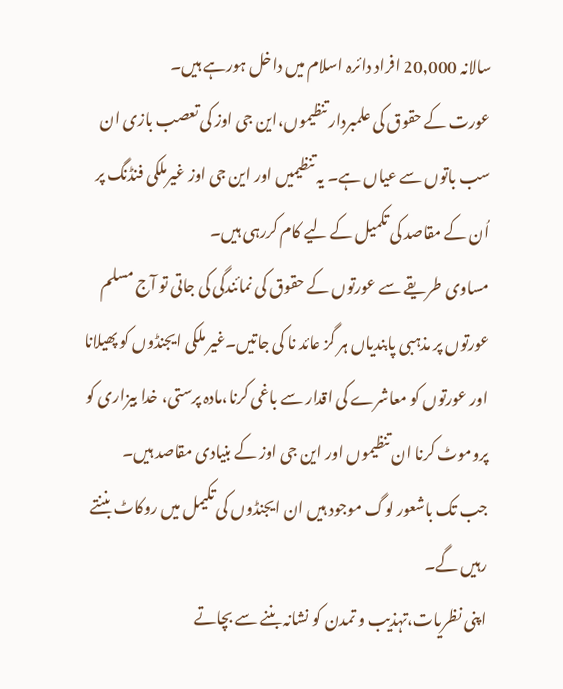سالانہ 20,000 افراد دائرہ اسلام میں داخل ہورہے ہیں۔
عورت کے حقوق کی علمبردار تنظیموں،این جی اوز کی تعصب بازی ان سب باتوں سے عیاں ہے۔ یہ تنظیمیں اور این جی اوز غیرملکی فنڈنگ پر اُن کے مقاصد کی تکمیل کے لیے کام کررہی ہیں۔
مساوی طریقے سے عورتوں کے حقوق کی نمائندگی کی جاتی تو آج مسلم عورتوں پر مذہبی پابندیاں ہر گز عائد نا کی جاتیں۔غیر ملکی ایجنڈوں کو پھیلانا اور عورتوں کو معاشرے کی اقدار سے باغی کرنا،مادہ پرستی، خدا بیزاری کو پروموٹ کرنا ان تنظیموں اور این جی اوز کے بنیادی مقاصد ہیں۔
جب تک باشعور لوگ موجود ہیں ان ایجنڈوں کی تکیمل میں روکاٹ بننتے رہیں گے۔
اپنی نظریات،تہذیب و تمدن کو نشانہ بننے سے بچاتے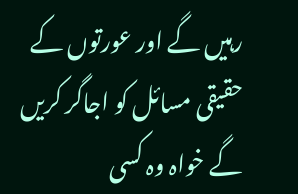رہیں گے اور عورتوں کے حقیقی مسائل کو اجاگر کریں گے خواہ وہ کسی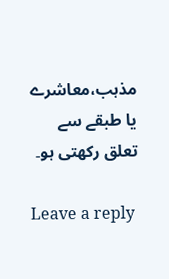مذہب،معاشرے یا طبقے سے تعلق رکھتی ہو۔

Leave a reply